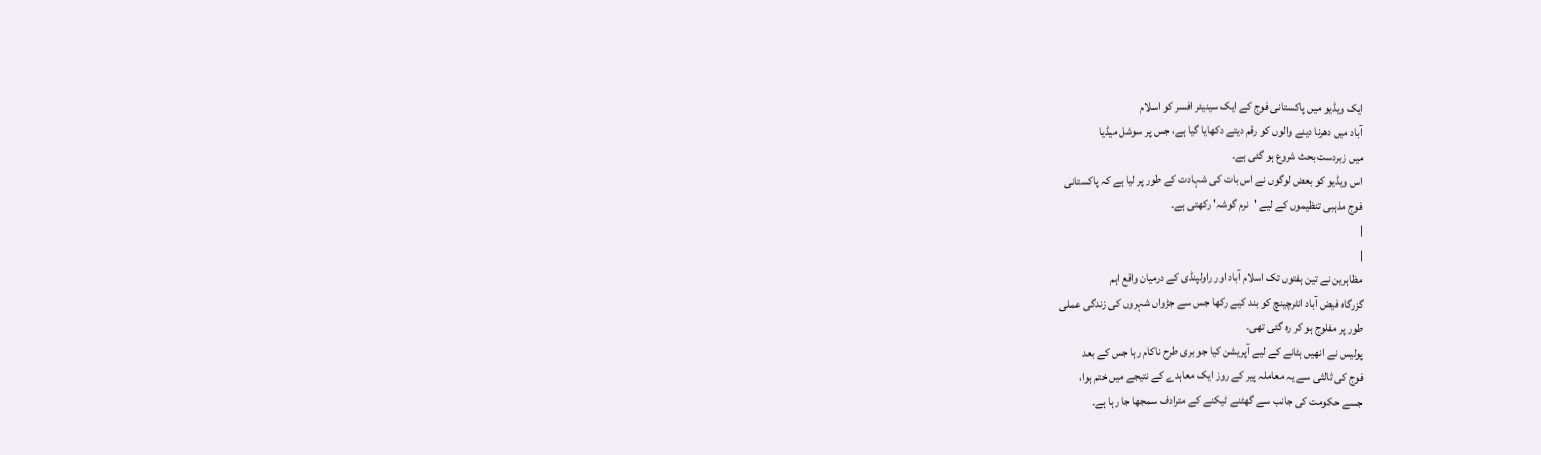ایک ویڈیو میں پاکستانی فوج کے ایک سینیئر افسر کو اسلام
آباد میں دھرنا دینے والوں کو رقم دیتے دکھایا گیا ہے، جس پر سوشل میڈیا
میں زبردست بحث شروع ہو گئی ہے۔
اس ویڈیو کو بعض لوگوں نے اس بات کی شہادت کے طور پر لیا ہے کہ پاکستانی
فوج مذہبی تنظیموں کے لیے 'نرم گوشہ' رکھتی ہے۔
|
|
مظاہرین نے تین ہفتوں تک اسلام آباد اور راولپنڈی کے درمیان واقع اہم
گزرگاہ فیض آباد انٹرچینچ کو بند کیے رکھا جس سے جڑواں شہروں کی زندگی عملی
طور پر مفلوج ہو کر رہ گئی تھی۔
پولیس نے انھیں ہٹانے کے لیے آپریشن کیا جو بری طرح ناکام رہا جس کے بعد
فوج کی ثالثی سے یہ معاملہ پیر کے روز ایک معاہدے کے نتیجے میں ختم ہوا،
جسے حکومت کی جانب سے گھٹنے ٹیکنے کے مترادف سمجھا جا رہا ہے۔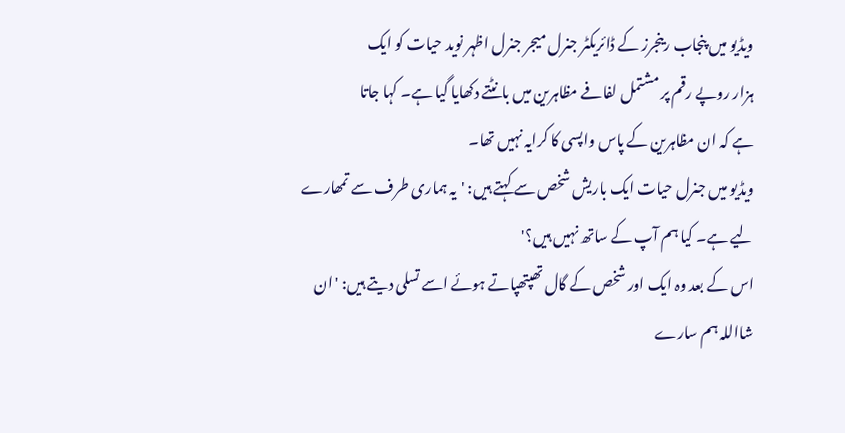ویڈیو میں پنجاب رینجرز کے ڈائریکٹر جنرل میجر جنرل اظہر نوید حیات کو ایک
ہزار روپے رقم پر مشتمل لفافے مظاہرین میں بانٹتے دکھایا گیا ہے۔ کہا جاتا
ہے کہ ان مظاہرین کے پاس واپسی کا کرایہ نہیں تھا۔
ویڈیو میں جنرل حیات ایک باریش شخص سے کہتے ہیں: 'یہ ہماری طرف سے تمھارے
لیے ہے۔ کیا ہم آپ کے ساتھ نہیں ہیں؟'
اس کے بعد وہ ایک اور شخص کے گال تھپتھپاتے ہوئے اسے تسلی دیتے ہیں: 'ان
شااللہ ہم سارے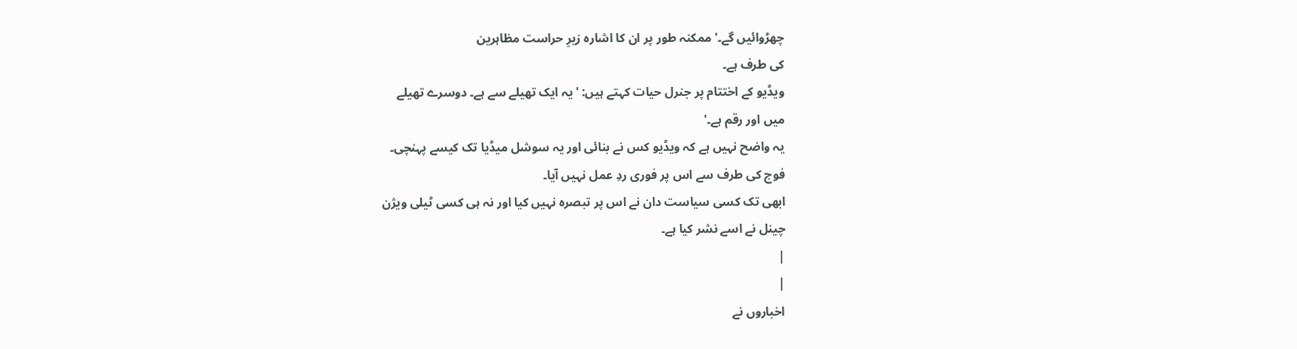چھڑوائیں گے۔' ممکنہ طور پر ان کا اشارہ زیرِ حراست مظاہرین
کی طرف ہے۔
ویڈیو کے اختتام پر جنرل حیات کہتے ہیں: 'یہ ایک تھیلے سے ہے۔ دوسرے تھیلے
میں اور رقم ہے۔'
یہ واضح نہیں ہے کہ ویڈیو کس نے بنائی اور یہ سوشل میڈیا تک کیسے پہنچی۔
فوج کی طرف سے اس پر فوری ردِ عمل نہیں آیا۔
ابھی تک کسی سیاست دان نے اس پر تبصرہ نہیں کیا اور نہ ہی کسی ٹیلی ویژن
چینل نے اسے نشر کیا ہے۔
|
|
اخباروں نے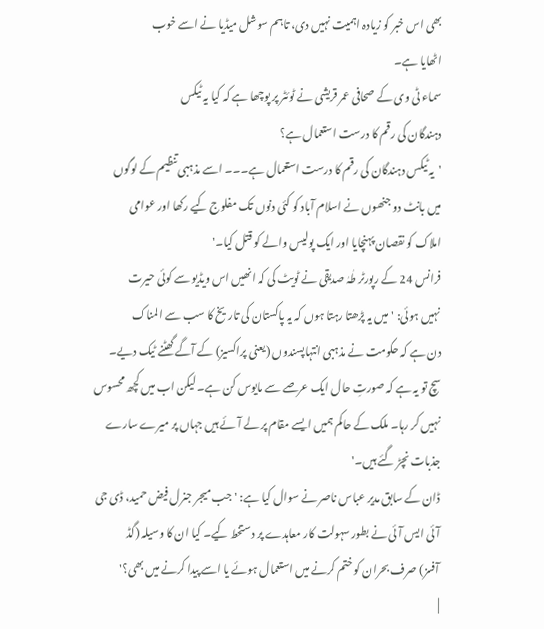بھی اس خبر کو زیادہ اہمیت نہیں دی، تاہم سوشل میڈیا نے اسے خوب
اٹھایا ہے۔
سماء ٹی وی کے صحافی عمر قریشی نے ٹوئٹر پر پوچھا ہے کہ کیا یہ ٹیکس
دہندگان کی رقم کا درست استعمال ہے؟
'یہ ٹیکس دہندگان کی رقم کا درست استعمال ہے۔۔۔ اسے مذہبی تنظیم کے لوگوں
میں بانٹ دو جنھوں نے اسلام آباد کو کئی دنوں تک مفلوج کیے رکھا اور عوامی
املاک کو نقصان پہنچایا اور ایک پولیس والے کو قتل کیا۔'
فرانس 24 کے رپورٹر طٰہٰ صدیقی نے ٹویٹ کی کہ انھیں اس ویڈیو سے کوئی حیرت
نہیں ہوئی: 'میں یہ پڑھتا رہتا ہوں کہ یہ پاکستان کی تاریخ کا سب سے المناک
دن ہے کہ حکومت نے مذہبی انتہاپسندوں (یعنی پراکسیز) کے آگے گھٹنے ٹیک دیے۔
سچ تو یہ ہے کہ صورتِ حال ایک عرصے سے مایوس کن ہے۔ لیکن اب میں کچھ محسوس
نہیں کر رہا۔ ملک کے حاکم ہمیں ایسے مقام پر لے آئے ہیں جہاں پر میرے سارے
جذبات نچڑ گئے ہیں۔'
ڈان کے سابق مدیر عباس ناصر نے سوال کیا ہے: 'جب میجر جنرل فیض حمید، ڈی جی
آئی ایس آئی نے بطور سہولت کار معاہدے پر دستخط کیے۔ کیا ان کا وسیلہ (گڈ
آفسز) صرف بحران کو ختم کرنے میں استعمال ہوئے یا اسے پیدا کرنے میں بھی؟'
|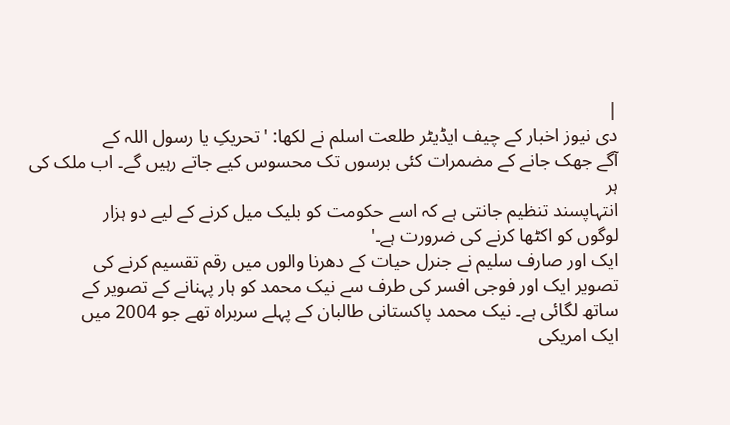|
دی نیوز اخبار کے چیف ایڈیٹر طلعت اسلم نے لکھا: 'تحریکِ یا رسول اللہ کے
آگے جھک جانے کے مضمرات کئی برسوں تک محسوس کیے جاتے رہیں گے۔ اب ملک کی ہر
انتہاپسند تنظیم جانتی ہے کہ اسے حکومت کو بلیک میل کرنے کے لیے دو ہزار
لوگوں کو اکٹھا کرنے کی ضرورت ہے۔'
ایک اور صارف سلیم نے جنرل حیات کے دھرنا والوں میں رقم تقسیم کرنے کی
تصویر ایک اور فوجی افسر کی طرف سے نیک محمد کو ہار پہنانے کے تصویر کے
ساتھ لگائی ہے۔ نیک محمد پاکستانی طالبان کے پہلے سربراہ تھے جو 2004 میں
ایک امریکی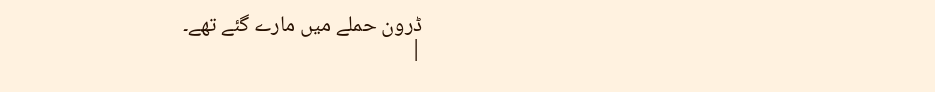ڈرون حملے میں مارے گئے تھے۔
|